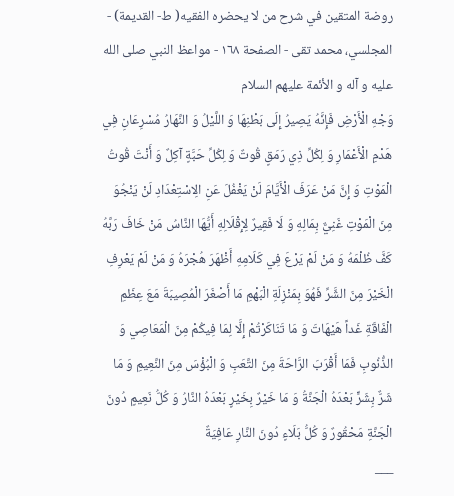روضة المتقين في شرح من لا يحضره الفقيه( ط- القديمة) - المجلسي، محمد تقى - الصفحة ١٦٨ - مواعظ النبي صلى الله عليه و آله و الأئمة عليهم السلام
وَجْهِ الْأَرْضِ فَإِنَّهُ يَصِيرُ إِلَى بَطْنِهَا وَ اللَّيْلُ وَ النَّهَارُ مُسْرِعَانِ فِي هَدْمِ الْأَعْمَارِ وَ لِكُلِّ ذِي رَمَقٍ قُوتٌ وَ لِكُلِّ حَبَّةٍ آكِلٌ وَ أَنْتَ قُوتُ الْمَوْتِ وَ إِنَّ مَنْ عَرَفَ الْأَيَّامَ لَنْ يَغْفُلَ عَنِ الِاسْتِعْدَادِ لَنْ يَنْجُوَ مِنَ الْمَوْتِ غَنِيٌّ بِمَالِهِ وَ لَا فَقِيرٌ لِإِقْلَالِهِ أَيُّهَا النَّاسُ مَنْ خَافَ رَبَّهُ كَفَّ ظُلْمَهُ وَ مَنْ لَمْ يَرْعَ فِي كَلَامِهِ أَظْهَرَ هُجْرَهُ وَ مَنْ لَمْ يَعْرِفِ الْخَيْرَ مِنَ الشَّرِّ فَهُوَ بِمَنْزِلَةِ الْبَهْمِ مَا أَصْغَرَ الْمُصِيبَةَ مَعَ عِظَمِ الْفَاقَةِ غَداً هَيْهَاتَ وَ مَا تَنَاكَرْتُمْ إِلَّا لِمَا فِيكُمْ مِنَ الْمَعَاصِي وَ الذُّنُوبِ فَمَا أَقْرَبَ الرَّاحَةَ مِنَ التَّعَبِ وَ الْبُؤْسَ مِنَ النَّعِيمِ وَ مَا شَرٌّ بِشَرٍّ بَعْدَهُ الْجَنَّةُ وَ مَا خَيْرٌ بِخَيْرٍ بَعْدَهُ النَّارُ وَ كُلُّ نَعِيمٍ دُونَ الْجَنَّةِ مَحْقُورٌ وَ كُلُّ بَلَاءٍ دُونَ النَّارِ عَافِيَةٌ
___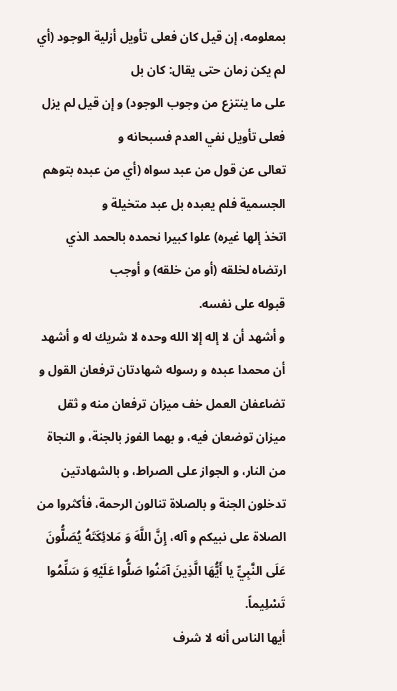بمعلومه، إن قيل كان فعلى تأويل أزلية الوجود (أي لم يكن زمان حتى يقال: كان بل
على ما ينتزع من وجوب الوجود) و إن قيل لم يزل فعلى تأويل نفي العدم فسبحانه و
تعالى عن قول من عبد سواه (أي من عبده بتوهم الجسمية فلم يعبده بل عبد متخيلة و
اتخذ إلها غيره) علوا كبيرا نحمده بالحمد الذي ارتضاه لخلقه (أو من خلقه) و أوجب
قبوله على نفسه.
و أشهد أن لا إله إلا الله وحده لا شريك له و أشهد أن محمدا عبده و رسوله شهادتان ترفعان القول و تضاعفان العمل خف ميزان ترفعان منه و ثقل ميزان توضعان فيه، و بهما الفوز بالجنة، و النجاة من النار، و الجواز على الصراط، و بالشهادتين تدخلون الجنة و بالصلاة تنالون الرحمة، فأكثروا من الصلاة على نبيكم و آله، إِنَّ اللَّهَ وَ مَلائِكَتَهُ يُصَلُّونَ عَلَى النَّبِيِّ يا أَيُّهَا الَّذِينَ آمَنُوا صَلُّوا عَلَيْهِ وَ سَلِّمُوا تَسْلِيماً.
أيها الناس أنه لا شرف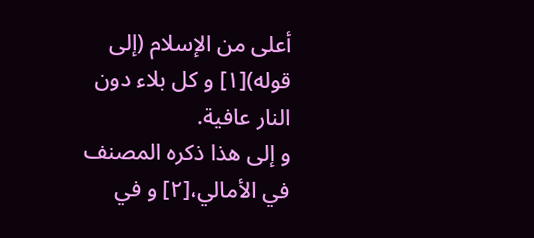أعلى من الإسلام (إلى قوله)[١] و كل بلاء دون النار عافية.
و إلى هذا ذكره المصنف في الأمالي،[٢] و في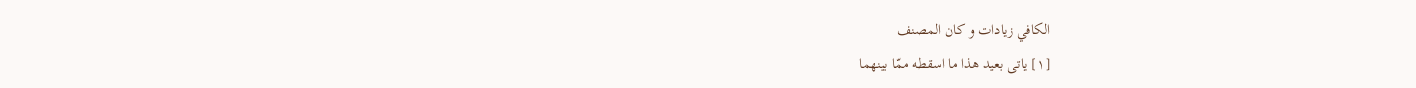الكافي زيادات و كان المصنف
[١] ياتى بعيد هذا ما اسقطه ممّا بينهما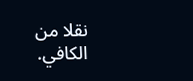نقلا من الكافي.